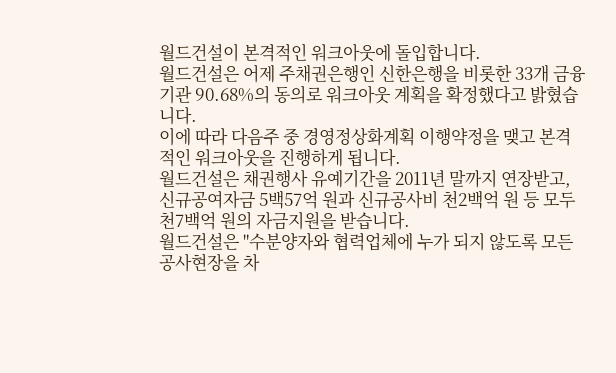월드건설이 본격적인 워크아웃에 돌입합니다.
월드건설은 어제 주채권은행인 신한은행을 비롯한 33개 금융기관 90.68%의 동의로 워크아웃 계획을 확정했다고 밝혔습니다.
이에 따라 다음주 중 경영정상화계획 이행약정을 맺고 본격적인 워크아웃을 진행하게 됩니다.
월드건설은 채권행사 유예기간을 2011년 말까지 연장받고, 신규공여자금 5백57억 원과 신규공사비 천2백억 원 등 모두 천7백억 원의 자금지원을 받습니다.
월드건설은 "수분양자와 협력업체에 누가 되지 않도록 모든 공사현장을 차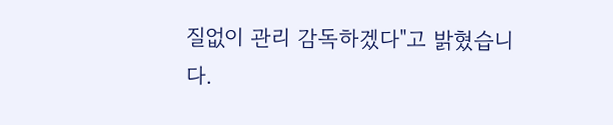질없이 관리 감독하겠다"고 밝혔습니다.